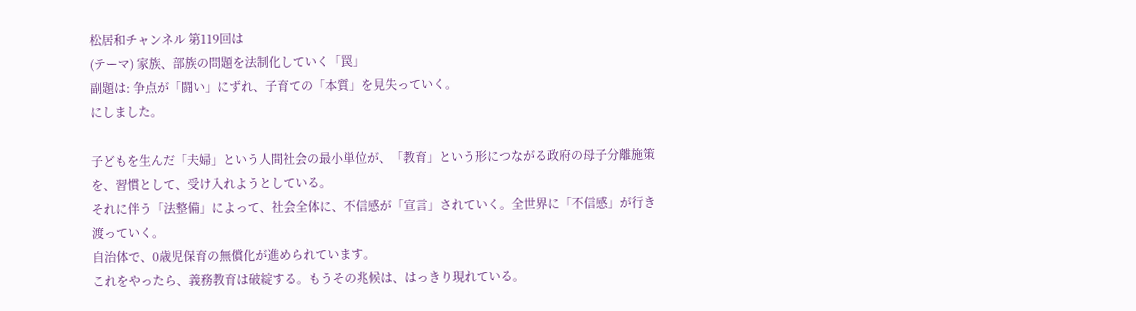松居和チャンネル 第119回は
(テーマ) 家族、部族の問題を法制化していく「罠」
副題は: 争点が「闘い」にずれ、子育ての「本質」を見失っていく。
にしました。

子どもを生んだ「夫婦」という人間社会の最小単位が、「教育」という形につながる政府の母子分離施策を、習慣として、受け入れようとしている。
それに伴う「法整備」によって、社会全体に、不信感が「宣言」されていく。全世界に「不信感」が行き渡っていく。
自治体で、0歳児保育の無償化が進められています。
これをやったら、義務教育は破綻する。もうその兆候は、はっきり現れている。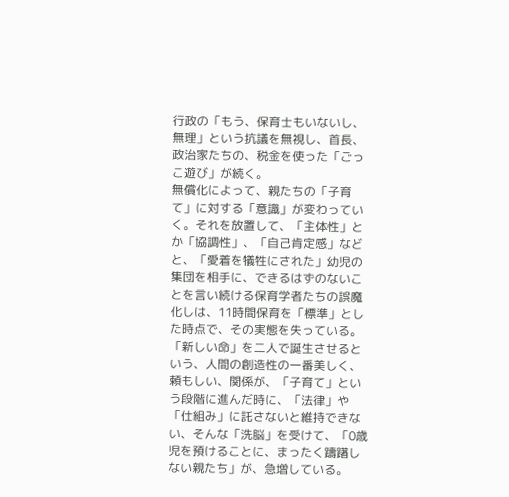行政の「もう、保育士もいないし、無理」という抗議を無視し、首長、政治家たちの、税金を使った「ごっこ遊び」が続く。
無償化によって、親たちの「子育て」に対する「意識」が変わっていく。それを放置して、「主体性」とか「協調性」、「自己肯定感」などと、「愛着を犠牲にされた」幼児の集団を相手に、できるはずのないことを言い続ける保育学者たちの誤魔化しは、11時間保育を「標準」とした時点で、その実態を失っている。
「新しい命」を二人で誕生させるという、人間の創造性の一番美しく、頼もしい、関係が、「子育て」という段階に進んだ時に、「法律」や「仕組み」に託さないと維持できない、そんな「洗脳」を受けて、「0歳児を預けることに、まったく躊躇しない親たち」が、急増している。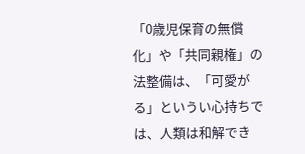「0歳児保育の無償化」や「共同親権」の法整備は、「可愛がる」というい心持ちでは、人類は和解でき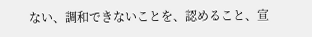ない、調和できないことを、認めること、宣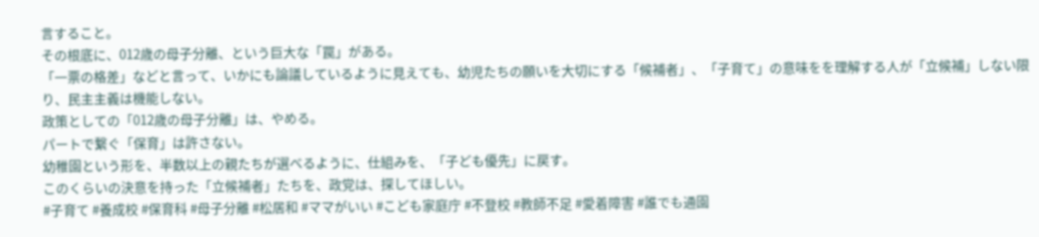言すること。
その根底に、012歳の母子分離、という巨大な「罠」がある。
「一票の格差」などと言って、いかにも論議しているように見えても、幼児たちの願いを大切にする「候補者」、「子育て」の意味をを理解する人が「立候補」しない限り、民主主義は機能しない。
政策としての「012歳の母子分離」は、やめる。
パートで繋ぐ「保育」は許さない。
幼稚園という形を、半数以上の親たちが選べるように、仕組みを、「子ども優先」に戻す。
このくらいの決意を持った「立候補者」たちを、政党は、探してほしい。
#子育て #養成校 #保育科 #母子分離 #松居和 #ママがいい #こども家庭庁 #不登校 #教師不足 #愛着障害 #誰でも通園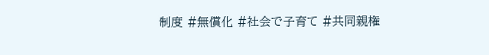制度 #無償化 #社会で子育て #共同親権